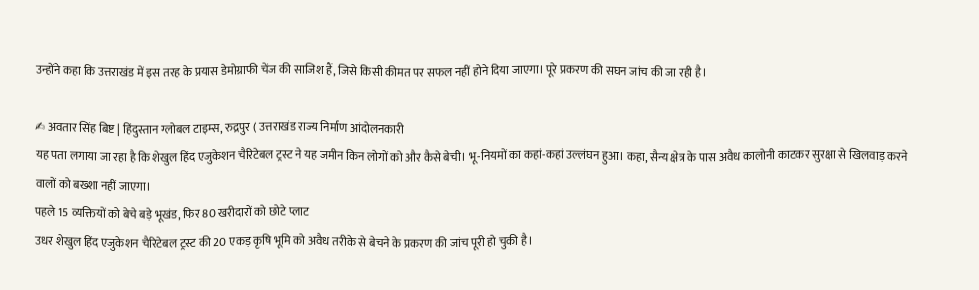उन्होंने कहा कि उत्तराखंड में इस तरह के प्रयास डेमोग्राफी चेंज की साजिश हैं, जिसे किसी कीमत पर सफल नहीं होने दिया जाएगा। पूरे प्रकरण की सघन जांच की जा रही है।

✍ अवतार सिंह बिष्ट | हिंदुस्तान ग्लोबल टाइम्स, रुद्रपुर ( उत्तराखंड राज्य निर्माण आंदोलनकारी
यह पता लगाया जा रहा है कि शेखुल हिंद एजुकेशन चैरिटेबल ट्रस्ट ने यह जमीन किन लोगों को और कैसे बेची। भू-नियमों का कहां-कहां उल्लंघन हुआ। कहा, सैन्य क्षेत्र के पास अवैध कालोनी काटकर सुरक्षा से खिलवाड़ करने वालों को बख्शा नहीं जाएगा।
पहले 15 व्यक्तियों को बेचे बड़े भूखंड, फिर 80 खरीदारों को छोटे प्लाट
उधर शेखुल हिंद एजुकेशन चैरिटेबल ट्रस्ट की 20 एकड़ कृषि भूमि को अवैध तरीके से बेचने के प्रकरण की जांच पूरी हो चुकी है।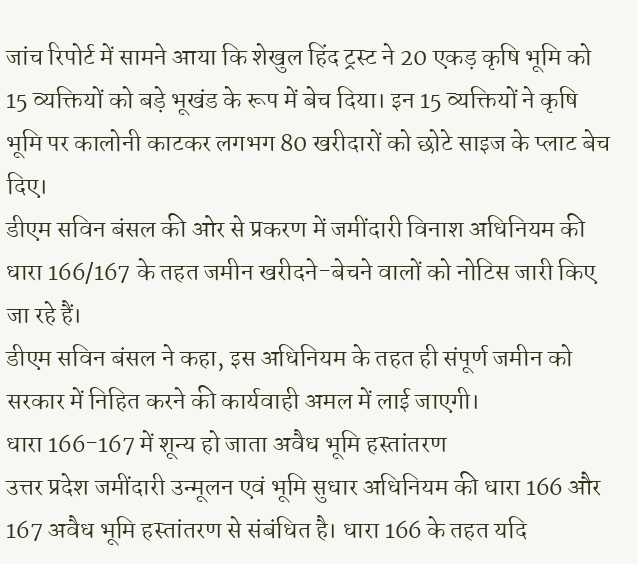जांच रिपोर्ट में सामने आया कि शेखुल हिंद ट्रस्ट ने 20 एकड़ कृषि भूमि को 15 व्यक्तियों को बड़े भूखंड के रूप में बेच दिया। इन 15 व्यक्तियों ने कृषि भूमि पर कालोनी काटकर लगभग 80 खरीदारों को छोटे साइज के प्लाट बेच दिए।
डीएम सविन बंसल की ओर से प्रकरण में जमींदारी विनाश अधिनियम की धारा 166/167 के तहत जमीन खरीदने-बेचने वालों को नोटिस जारी किए जा रहे हैं।
डीएम सविन बंसल ने कहा, इस अधिनियम के तहत ही संपूर्ण जमीन को सरकार में निहित करने की कार्यवाही अमल में लाई जाएगी।
धारा 166-167 में शून्य हो जाता अवैध भूमि हस्तांतरण
उत्तर प्रदेश जमींदारी उन्मूलन एवं भूमि सुधार अधिनियम की धारा 166 और 167 अवैध भूमि हस्तांतरण से संबंधित है। धारा 166 के तहत यदि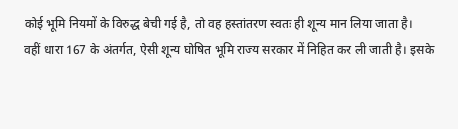कोई भूमि नियमों के विरुद्ध बेची गई है, तो वह हस्तांतरण स्वतः ही शून्य मान लिया जाता है।
वहीं धारा 167 के अंतर्गत, ऐसी शून्य घोषित भूमि राज्य सरकार में निहित कर ली जाती है। इसके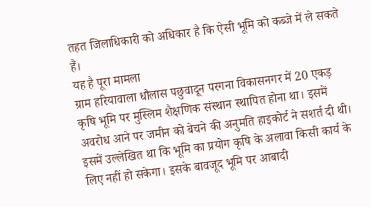तहत जिलाधिकारी को अधिकार है कि ऐसी भूमि को कब्जे में ले सकते हैं।
यह है पूरा मामला
ग्राम हरियावाला धौलास पछुवादून परगना विकासनगर में 20 एकड़ कृषि भूमि पर मुस्लिम शैक्षणिक संस्थान स्थापित होना था। इसमें अवरोध आने पर जमीन को बेचने की अनुमति हाइकोर्ट ने सशर्त दी थी।
इसमें उल्लेखित था कि भूमि का प्रयोग कृषि के अलावा किसी कार्य के लिए नहीं हो सकेगा। इसके बावजूद भूमि पर आबादी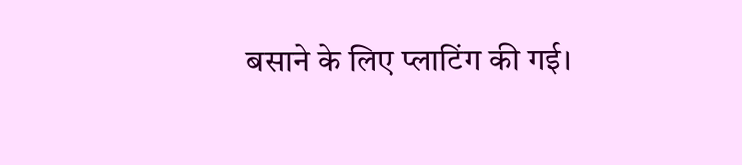बसाने के लिए प्लाटिंग की गई।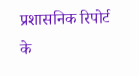प्रशासनिक रिपोर्ट के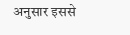अनुसार इससे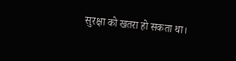सुरक्षा को खतरा हो सकता था।